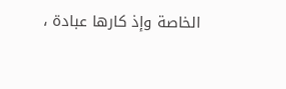الخاصة وإذ كارها عبادة ،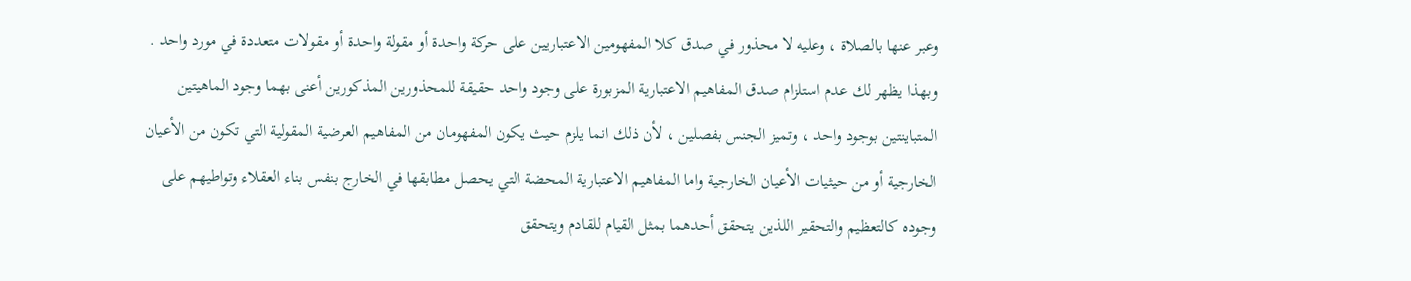وعبر عنها بالصلاة ، وعليه لا محذور في صدق كلا المفهومين الاعتباريين على حركة واحدة أو مقولة واحدة أو مقولات متعددة في مورد واحد .
وبهذا يظهر لك عدم استلزام صدق المفاهيم الاعتبارية المزبورة على وجود واحد حقيقة للمحذورين المذكورين أعنى بهما وجود الماهيتين المتباينتين بوجود واحد ، وتميز الجنس بفصلين ، لأن ذلك انما يلزم حيث يكون المفهومان من المفاهيم العرضية المقولية التي تكون من الأعيان الخارجية أو من حيثيات الأعيان الخارجية واما المفاهيم الاعتبارية المحضة التي يحصل مطابقها في الخارج بنفس بناء العقلاء وتواطيهم على وجوده كالتعظيم والتحقير اللذين يتحقق أحدهما بمثل القيام للقادم ويتحقق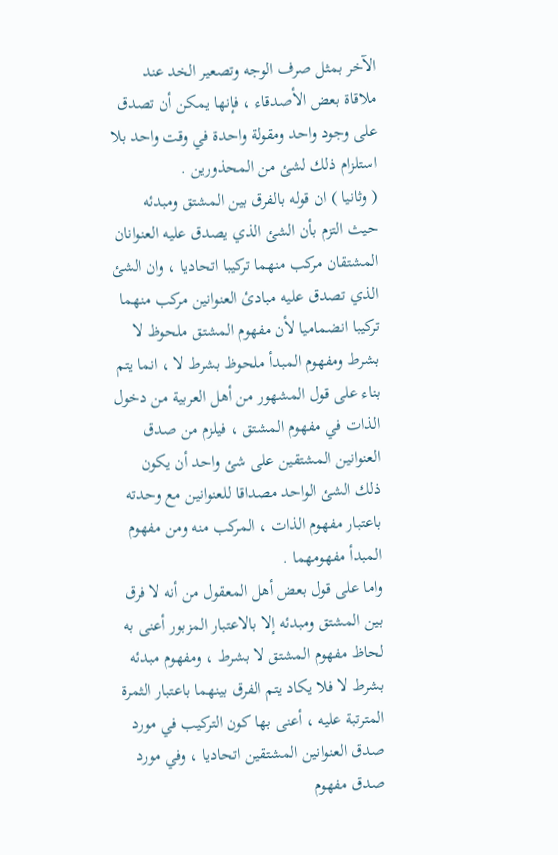الآخر بمثل صرف الوجه وتصعير الخد عند ملاقاة بعض الأصدقاء ، فإنها يمكن أن تصدق على وجود واحد ومقولة واحدة في وقت واحد بلا استلزام ذلك لشئ من المحذورين .
( وثانيا ) ان قوله بالفرق بين المشتق ومبدئه حيث التزم بأن الشئ الذي يصدق عليه العنوانان المشتقان مركب منهما تركيبا اتحاديا ، وان الشئ الذي تصدق عليه مبادئ العنوانين مركب منهما تركيبا انضماميا لأن مفهوم المشتق ملحوظ لا بشرط ومفهوم المبدأ ملحوظ بشرط لا ، انما يتم بناء على قول المشهور من أهل العربية من دخول الذات في مفهوم المشتق ، فيلزم من صدق العنوانين المشتقين على شئ واحد أن يكون ذلك الشئ الواحد مصداقا للعنوانين مع وحدته باعتبار مفهوم الذات ، المركب منه ومن مفهوم المبدأ مفهومهما .
واما على قول بعض أهل المعقول من أنه لا فرق بين المشتق ومبدئه إلا بالاعتبار المزبور أعنى به لحاظ مفهوم المشتق لا بشرط ، ومفهوم مبدئه بشرط لا فلا يكاد يتم الفرق بينهما باعتبار الثمرة المترتبة عليه ، أعنى بها كون التركيب في مورد صدق العنوانين المشتقين اتحاديا ، وفي مورد صدق مفهوم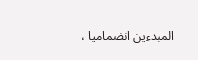المبدءين انضماميا ،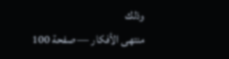وذلك
منتهى الأفكار — صفحة 100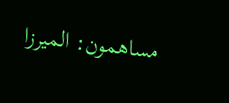مساهمون: الميرزا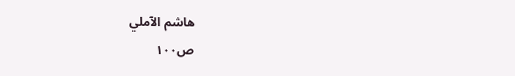هاشم الآملي
ص١٠٠